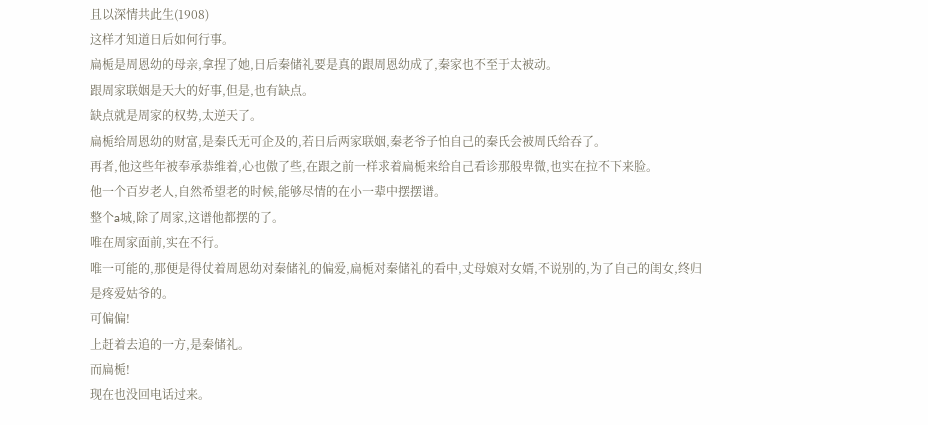且以深情共此生(1908)
这样才知道日后如何行事。
扁栀是周恩幼的母亲,拿捏了她,日后秦储礼要是真的跟周恩幼成了,秦家也不至于太被动。
跟周家联姻是天大的好事,但是,也有缺点。
缺点就是周家的权势,太逆天了。
扁栀给周恩幼的财富,是秦氏无可企及的,若日后两家联姻,秦老爷子怕自己的秦氏会被周氏给吞了。
再者,他这些年被奉承恭维着,心也傲了些,在跟之前一样求着扁栀来给自己看诊那般卑微,也实在拉不下来脸。
他一个百岁老人,自然希望老的时候,能够尽情的在小一辈中摆摆谱。
整个a城,除了周家,这谱他都摆的了。
唯在周家面前,实在不行。
唯一可能的,那便是得仗着周恩幼对秦储礼的偏爱,扁栀对秦储礼的看中,丈母娘对女婿,不说别的,为了自己的闺女,终归是疼爱姑爷的。
可偏偏!
上赶着去追的一方,是秦储礼。
而扁栀!
现在也没回电话过来。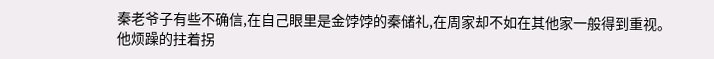秦老爷子有些不确信,在自己眼里是金饽饽的秦储礼,在周家却不如在其他家一般得到重视。
他烦躁的拄着拐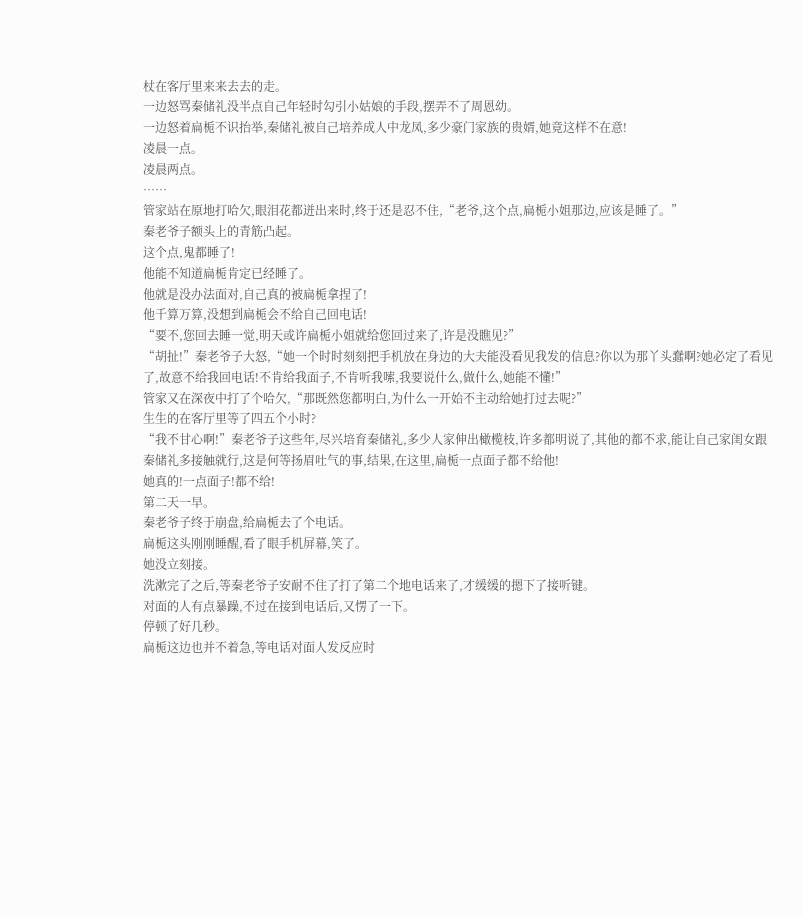杖在客厅里来来去去的走。
一边怒骂秦储礼没半点自己年轻时勾引小姑娘的手段,摆弄不了周恩幼。
一边怒着扁栀不识抬举,秦储礼被自己培养成人中龙凤,多少豪门家族的贵婿,她竟这样不在意!
凌晨一点。
凌晨两点。
……
管家站在原地打哈欠,眼泪花都迸出来时,终于还是忍不住,“老爷,这个点,扁栀小姐那边,应该是睡了。”
秦老爷子额头上的青筋凸起。
这个点,鬼都睡了!
他能不知道扁栀肯定已经睡了。
他就是没办法面对,自己真的被扁栀拿捏了!
他千算万算,没想到扁栀会不给自己回电话!
“要不,您回去睡一觉,明天或许扁栀小姐就给您回过来了,许是没瞧见?”
“胡扯!”秦老爷子大怒,“她一个时时刻刻把手机放在身边的大夫能没看见我发的信息?你以为那丫头蠢啊?她必定了看见了,故意不给我回电话!不肯给我面子,不肯听我嗦,我要说什么,做什么,她能不懂!”
管家又在深夜中打了个哈欠,“那既然您都明白,为什么一开始不主动给她打过去呢?”
生生的在客厅里等了四五个小时?
“我不甘心啊!”秦老爷子这些年,尽兴培育秦储礼,多少人家伸出橄榄枝,许多都明说了,其他的都不求,能让自己家闺女跟秦储礼多接触就行,这是何等扬眉吐气的事,结果,在这里,扁栀一点面子都不给他!
她真的!一点面子!都不给!
第二天一早。
秦老爷子终于崩盘,给扁栀去了个电话。
扁栀这头刚刚睡醒,看了眼手机屏幕,笑了。
她没立刻接。
洗漱完了之后,等秦老爷子安耐不住了打了第二个地电话来了,才缓缓的摁下了接听键。
对面的人有点暴躁,不过在接到电话后,又愣了一下。
停顿了好几秒。
扁栀这边也并不着急,等电话对面人发反应时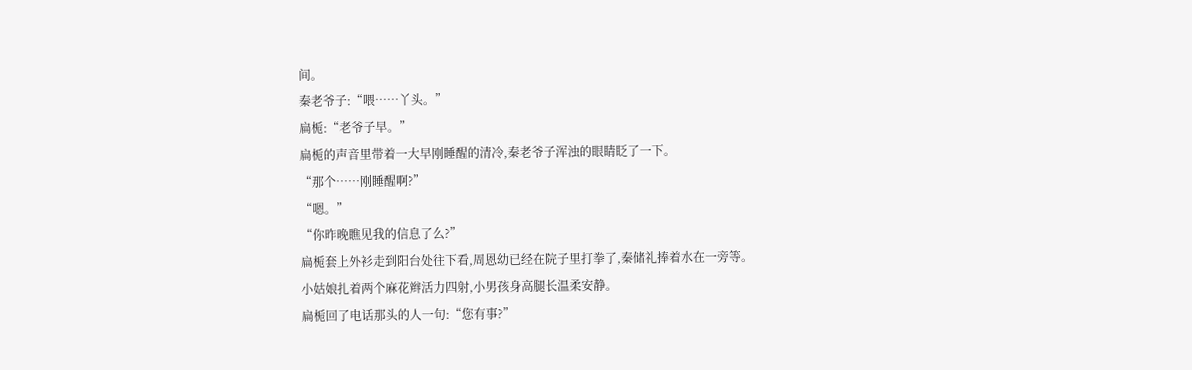间。
秦老爷子:“喂……丫头。”
扁栀:“老爷子早。”
扁栀的声音里带着一大早刚睡醒的清冷,秦老爷子浑浊的眼睛眨了一下。
“那个……刚睡醒啊?”
“嗯。”
“你昨晚瞧见我的信息了么?”
扁栀套上外衫走到阳台处往下看,周恩幼已经在院子里打拳了,秦储礼捧着水在一旁等。
小姑娘扎着两个麻花辫活力四射,小男孩身高腿长温柔安静。
扁栀回了电话那头的人一句:“您有事?”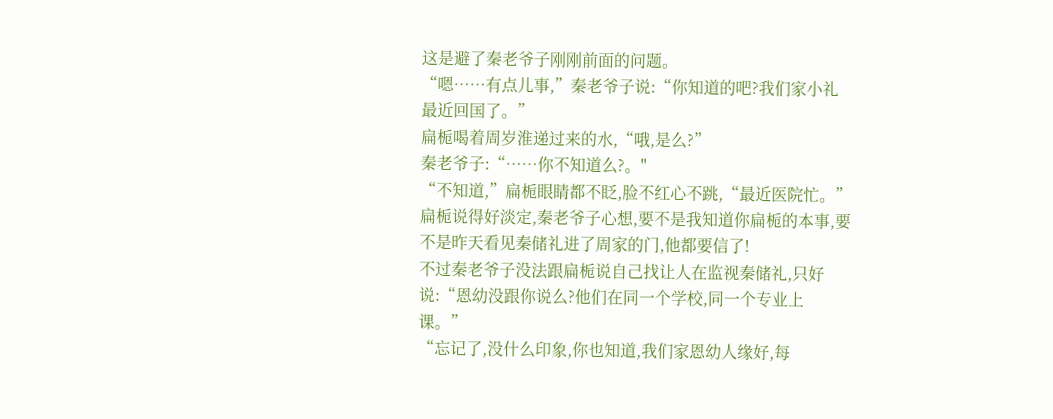这是避了秦老爷子刚刚前面的问题。
“嗯……有点儿事,”秦老爷子说:“你知道的吧?我们家小礼最近回国了。”
扁栀喝着周岁淮递过来的水,“哦,是么?”
秦老爷子:“……你不知道么?。"
“不知道,”扁栀眼睛都不眨,脸不红心不跳,“最近医院忙。”
扁栀说得好淡定,秦老爷子心想,要不是我知道你扁栀的本事,要不是昨天看见秦储礼进了周家的门,他都要信了!
不过秦老爷子没法跟扁栀说自己找让人在监视秦储礼,只好说:“恩幼没跟你说么?他们在同一个学校,同一个专业上课。”
“忘记了,没什么印象,你也知道,我们家恩幼人缘好,每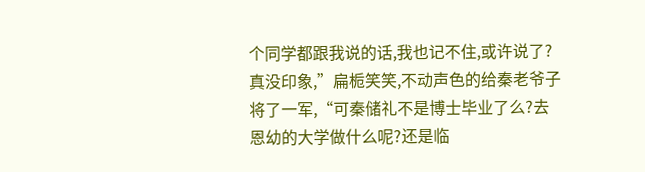个同学都跟我说的话,我也记不住,或许说了?真没印象,”扁栀笑笑,不动声色的给秦老爷子将了一军,“可秦储礼不是博士毕业了么?去恩幼的大学做什么呢?还是临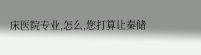床医院专业,怎么,您打算让秦储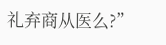礼弃商从医么?”